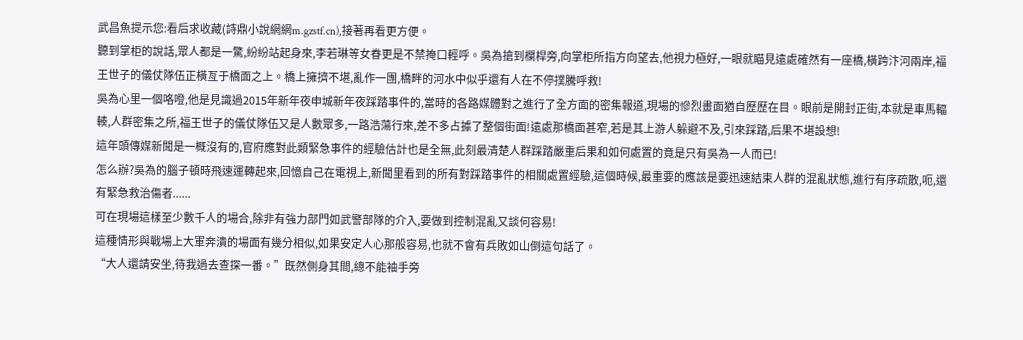武昌魚提示您:看后求收藏(詩鼎小說網網m.gzstf.cn),接著再看更方便。
聽到掌柜的說話,眾人都是一驚,紛紛站起身來,李若琳等女眷更是不禁掩口輕呼。吳為搶到欄桿旁,向掌柜所指方向望去,他視力極好,一眼就瞄見遠處確然有一座橋,橫跨汴河兩岸,福王世子的儀仗隊伍正橫亙于橋面之上。橋上擁擠不堪,亂作一團,橋畔的河水中似乎還有人在不停撲騰呼救!
吳為心里一個咯噔,他是見識過2015年新年夜申城新年夜踩踏事件的,當時的各路媒體對之進行了全方面的密集報道,現場的慘烈畫面猶自歷歷在目。眼前是開封正街,本就是車馬輻輳,人群密集之所,福王世子的儀仗隊伍又是人數眾多,一路浩蕩行來,差不多占據了整個街面!遠處那橋面甚窄,若是其上游人躲避不及,引來踩踏,后果不堪設想!
這年頭傳媒新聞是一概沒有的,官府應對此類緊急事件的經驗估計也是全無,此刻最清楚人群踩踏嚴重后果和如何處置的竟是只有吳為一人而已!
怎么辦?吳為的腦子頓時飛速運轉起來,回憶自己在電視上,新聞里看到的所有對踩踏事件的相關處置經驗,這個時候,最重要的應該是要迅速結束人群的混亂狀態,進行有序疏散,呃,還有緊急救治傷者......
可在現場這樣至少數千人的場合,除非有強力部門如武警部隊的介入,要做到控制混亂又談何容易!
這種情形與戰場上大軍奔潰的場面有幾分相似,如果安定人心那般容易,也就不會有兵敗如山倒這句話了。
“大人還請安坐,待我過去查探一番。”既然側身其間,總不能袖手旁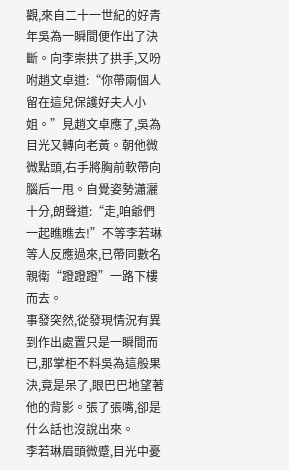觀,來自二十一世紀的好青年吳為一瞬間便作出了決斷。向李崇拱了拱手,又吩咐趙文卓道:“你帶兩個人留在這兒保護好夫人小姐。”見趙文卓應了,吳為目光又轉向老黃。朝他微微點頭,右手將胸前軟帶向腦后一甩。自覺姿勢瀟灑十分,朗聲道:“走,咱爺們一起瞧瞧去!”不等李若琳等人反應過來,已帶同數名親衛“蹬蹬蹬”一路下樓而去。
事發突然,從發現情況有異到作出處置只是一瞬間而已,那掌柜不料吳為這般果決,竟是呆了,眼巴巴地望著他的背影。張了張嘴,卻是什么話也沒說出來。
李若琳眉頭微蹙,目光中憂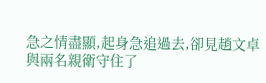急之情盡顯,起身急追過去,卻見趙文卓與兩名親衛守住了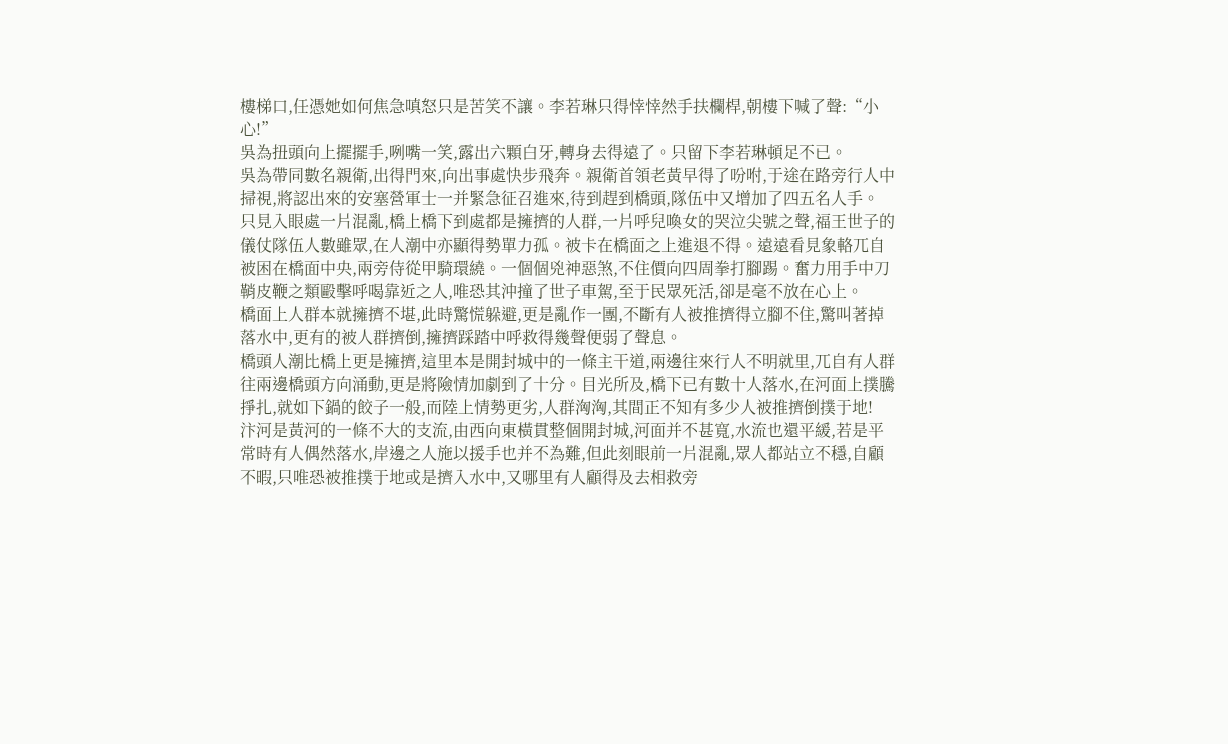樓梯口,任憑她如何焦急嗔怒只是苦笑不讓。李若琳只得悻悻然手扶欄桿,朝樓下喊了聲:“小心!”
吳為扭頭向上擺擺手,咧嘴一笑,露出六顆白牙,轉身去得遠了。只留下李若琳頓足不已。
吳為帶同數名親衛,出得門來,向出事處快步飛奔。親衛首領老黃早得了吩咐,于途在路旁行人中掃視,將認出來的安塞營軍士一并緊急征召進來,待到趕到橋頭,隊伍中又增加了四五名人手。
只見入眼處一片混亂,橋上橋下到處都是擁擠的人群,一片呼兒喚女的哭泣尖號之聲,福王世子的儀仗隊伍人數雖眾,在人潮中亦顯得勢單力孤。被卡在橋面之上進退不得。遠遠看見象輅兀自被困在橋面中央,兩旁侍從甲騎環繞。一個個兇神惡煞,不住價向四周拳打腳踢。奮力用手中刀鞘皮鞭之類毆擊呼喝靠近之人,唯恐其沖撞了世子車駕,至于民眾死活,卻是毫不放在心上。
橋面上人群本就擁擠不堪,此時驚慌躲避,更是亂作一團,不斷有人被推擠得立腳不住,驚叫著掉落水中,更有的被人群擠倒,擁擠踩踏中呼救得幾聲便弱了聲息。
橋頭人潮比橋上更是擁擠,這里本是開封城中的一條主干道,兩邊往來行人不明就里,兀自有人群往兩邊橋頭方向涌動,更是將險情加劇到了十分。目光所及,橋下已有數十人落水,在河面上撲騰掙扎,就如下鍋的餃子一般,而陸上情勢更劣,人群洶洶,其間正不知有多少人被推擠倒撲于地!
汴河是黃河的一條不大的支流,由西向東橫貫整個開封城,河面并不甚寬,水流也還平緩,若是平常時有人偶然落水,岸邊之人施以援手也并不為難,但此刻眼前一片混亂,眾人都站立不穩,自顧不暇,只唯恐被推撲于地或是擠入水中,又哪里有人顧得及去相救旁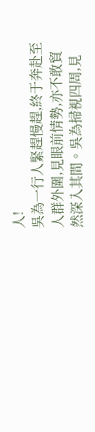人!
吳為一行人緊趕慢趕,終于奔赴至人群外圍,見眼前情勢,亦不敢貿然深入其間。吳為掃視四周,見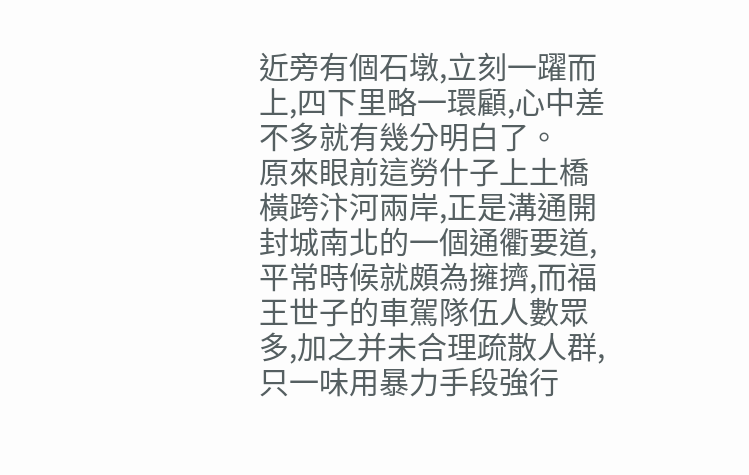近旁有個石墩,立刻一躍而上,四下里略一環顧,心中差不多就有幾分明白了。
原來眼前這勞什子上土橋橫跨汴河兩岸,正是溝通開封城南北的一個通衢要道,平常時候就頗為擁擠,而福王世子的車駕隊伍人數眾多,加之并未合理疏散人群,只一味用暴力手段強行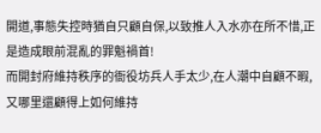開道,事態失控時猶自只顧自保,以致推人入水亦在所不惜,正是造成眼前混亂的罪魁禍首!
而開封府維持秩序的衙役坊兵人手太少,在人潮中自顧不暇,又哪里還顧得上如何維持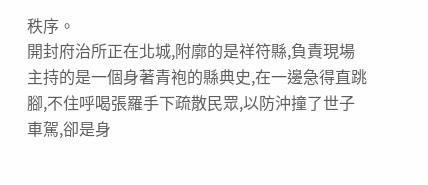秩序。
開封府治所正在北城,附廓的是祥符縣,負責現場主持的是一個身著青袍的縣典史,在一邊急得直跳腳,不住呼喝張羅手下疏散民眾,以防沖撞了世子車駕,卻是身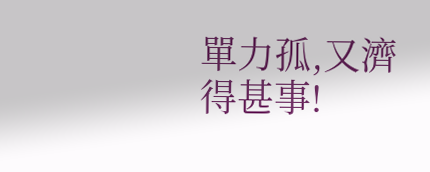單力孤,又濟得甚事!